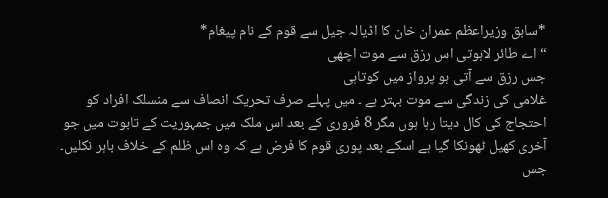*سابق وزیراعظم عمران خان کا اڈیالہ جیل سے قوم کے نام پیغام*
“اے طائر لاہوتی اس رزق سے موت اچھی
جس رزق سے آتی ہو پرواز میں کوتاہی
غلامی کی زندگی سے موت بہتر ہے ۔ میں پہلے صرف تحریک انصاف سے منسلک افراد کو احتجاج کی کال دیتا رہا ہوں مگر 8 فروری کے بعد اس ملک میں جمہوریت کے تابوت میں جو آخری کھیل ٹھونکا گیا ہے اسکے بعد پوری قوم کا فرض ہے کہ وہ اس ظلم کے خلاف باہر نکلیں۔ جس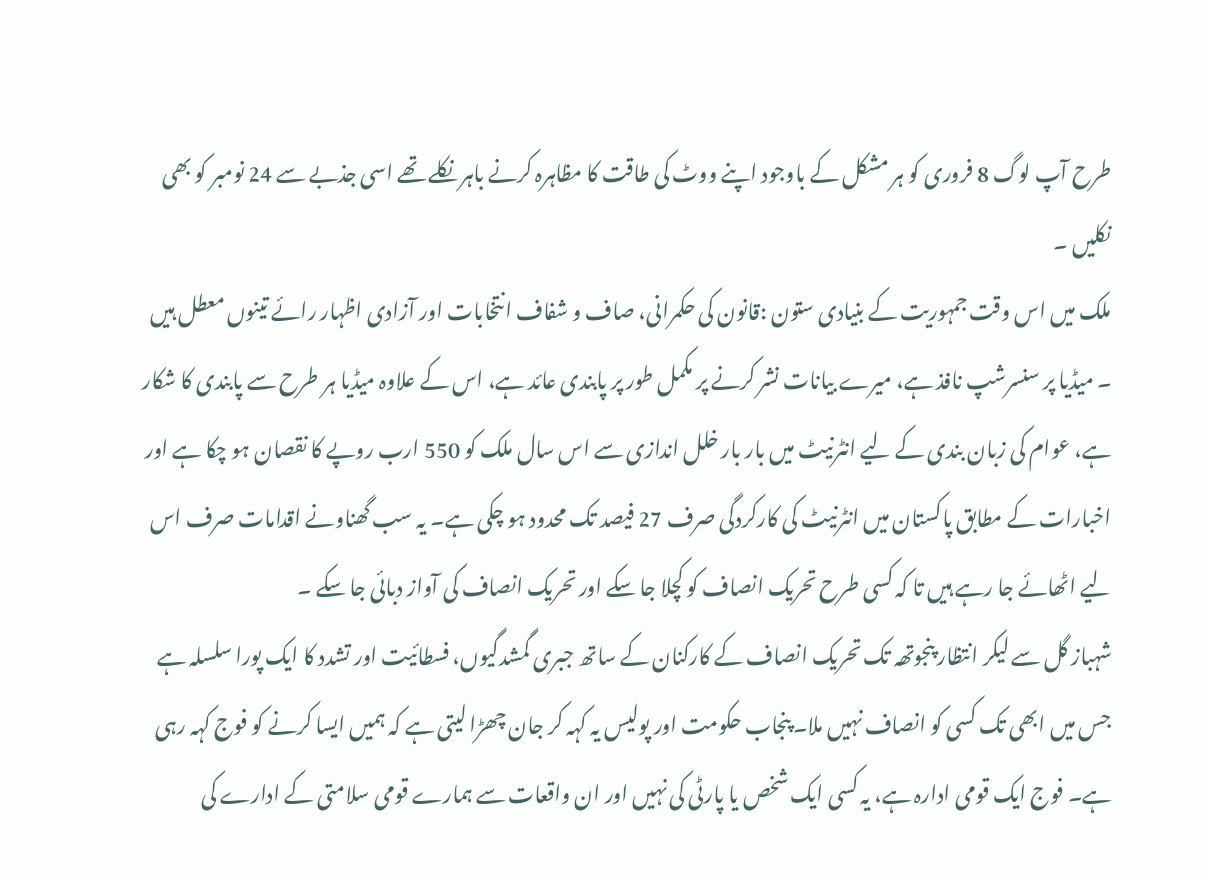طرح آپ لوگ 8 فروری کو ہر مشکل کے باوجود اپنے ووٹ کی طاقت کا مظاہرہ کرنے باہر نکلے تھے اسی جذبے سے 24 نومبر کو بھی نکلیں ۔
ملک میں اس وقت جمہوریت کے بنیادی ستون :قانون کی حکمرانی، صاف و شفاف انتخابات اور آزادی اظہار رائے تینوں معطل ہیں ۔ میڈیا پر سنسرشپ نافذ ہے، میرے بیانات نشر کرنے پر مکمل طور پر پابندی عائد ہے، اس کے علاوہ میڈیا ہر طرح سے پابندی کا شکار ہے، عوام کی زبان بندی کے لیے انٹرنیٹ میں بار بار خلل اندازی سے اس سال ملک کو 550 ارب روپے کا نقصان ہو چکا ہے اور اخبارات کے مطابق پاکستان میں انٹرنیٹ کی کارکردگی صرف 27 فیصد تک محدود ہو چکی ہے۔ یہ سب گھناونے اقدامات صرف اس لیے اٹھائے جا رہے ہیں تا کہ کسی طرح تحریک انصاف کو کچلا جا سکے اور تحریک انصاف کی آواز دبائی جا سکے ۔
شہباز گل سے لیکر انتظار پنجوتھہ تک تحریک انصاف کے کارکنان کے ساتھ جبری گمشدگیوں، فسطائیت اور تشدد کا ایک پورا سلسلہ ہے جس میں ابھی تک کسی کو انصاف نہیں ملا۔ پنجاب حکومت اور پولیس یہ کہہ کر جان چھڑا لیتی ہے کہ ہمیں ایسا کرنے کو فوج کہہ رہی ہے۔ فوج ایک قومی ادارہ ہے، یہ کسی ایک شخص یا پارٹی کی نہیں اور ان واقعات سے ہمارے قومی سلامتی کے ادارے کی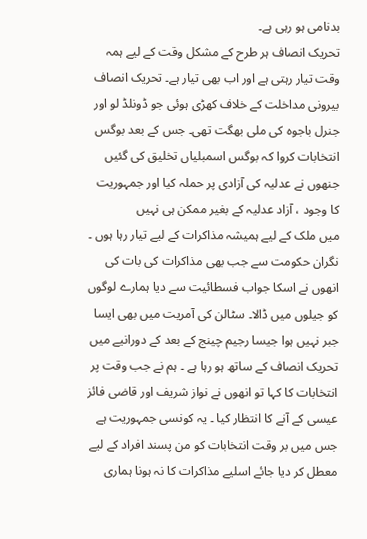بدنامی ہو رہی ہے۔
تحریک انصاف ہر طرح کے مشکل وقت کے لیے ہمہ وقت تیار رہتی ہے اور اب بھی تیار ہے۔ تحریک انصاف بیرونی مداخلت کے خلاف کھڑی ہوئی جو ڈونلڈ لو اور جنرل باجوہ کی ملی بھگت تھی۔ جس کے بعد بوگس انتخابات کروا کہ بوگس اسمبلیاں تخلیق کی گئیں جنھوں نے عدلیہ کی آزادی پر حملہ کیا اور جمہوریت کا وجود ، آزاد عدلیہ کے بغیر ممکن ہی نہیں
میں ملک کے لیے ہمیشہ مذاکرات کے لیے تیار رہا ہوں ۔ نگران حکومت سے جب بھی مذاکرات کی بات کی انھوں نے اسکا جواب فسطائیت سے دیا ہمارے لوگوں کو جیلوں میں ڈالا۔ سٹالن کی آمریت میں بھی ایسا جبر نہیں ہوا جیسا رجیم چینج کے بعد کے دورانیے میں تحریک انصاف کے ساتھ ہو رہا ہے ۔ ہم نے جب وقت پر انتخابات کا کہا تو انھوں نے نواز شریف اور قاضی فائز عیسی کے آنے کا انتظار کیا ۔ یہ کونسی جمہوریت ہے جس میں بر وقت انتخابات کو من پسند افراد کے لیے معطل کر دیا جائے اسلیے مذاکرات کا نہ ہونا ہماری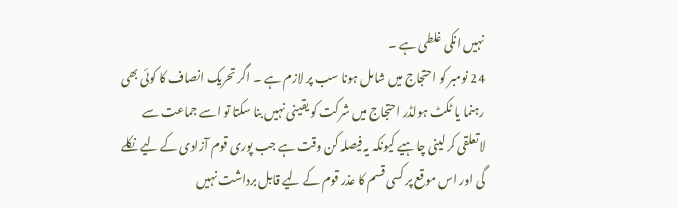نہیں انکی غلطی ہے ۔
24 نومبر کو احتجاج میں شامل ہونا سب پر لازم ہے ۔ اگر تحریک انصاف کا کوئی بھی رہنما یا ٹکٹ ہولڈر احتجاج میں شرکت کو یقینی نہیں بنا سکتا تو اسے جماعت سے لاتعلقی کر لینی چاہیے کیونکہ یہ فیصلہ کن وقت ہے جب پوری قوم آزادی کے لیے نکلے گی اور اس موقع پر کسی قسم کا عذر قوم کے لیے قابل برداشت نہیں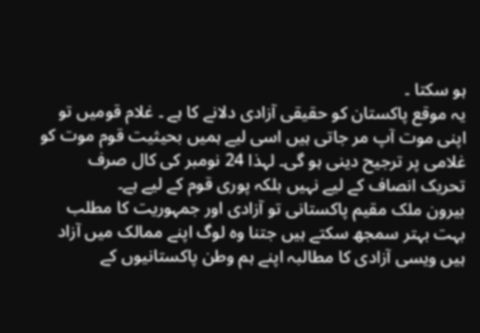ہو سکتا ۔
یہ موقع پاکستان کو حقیقی آزادی دلانے کا ہے ۔ غلام قومیں تو اپنی موت آپ مر جاتی ہیں اسی لیے ہمیں بحیثیت قوم موت کو غلامی پر ترجیح دینی ہو گی۔ لہذا 24 نومبر کی کال صرف تحریک انصاف کے لیے نہیں بلکہ پوری قوم کے لیے ہے۔
بیرون ملک مقیم پاکستانی تو آزادی اور جمہوریت کا مطلب بہت بہتر سمجھ سکتے ہیں جتنا وہ لوگ اپنے ممالک میں آزاد ہیں ویسی آزادی کا مطالبہ اپنے ہم وطن پاکستانیوں کے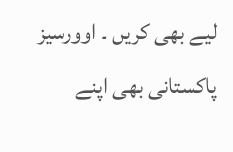لیے بھی کریں ۔ اوورسیز پاکستانی بھی اپنے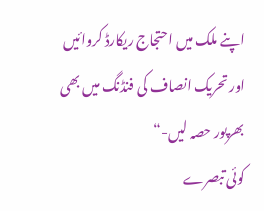اپنے ملک میں احتجاج ریکارڈ کروائیں اور تحریک انصاف کی فنڈنگ میں بھی بھرپور حصہ لیں-“
کوئی تبصرے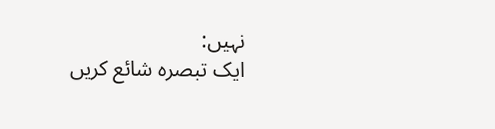نہیں:
ایک تبصرہ شائع کریں